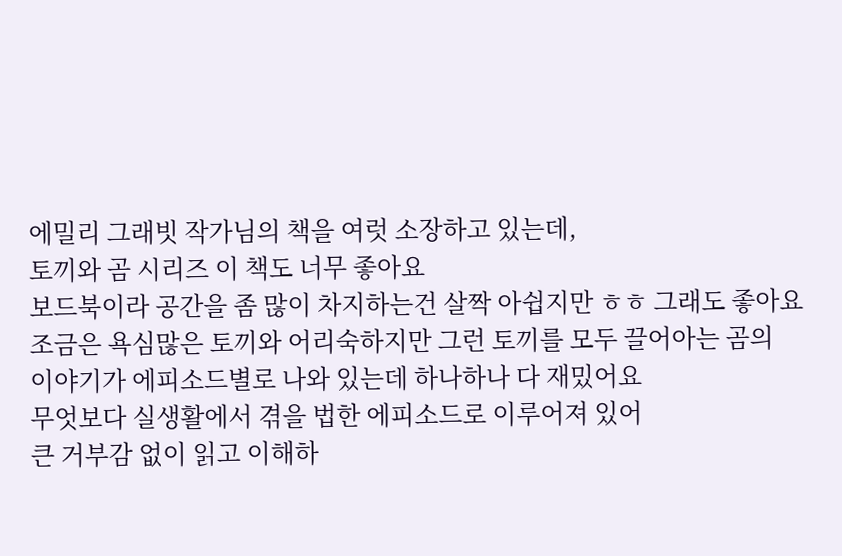에밀리 그래빗 작가님의 책을 여럿 소장하고 있는데,
토끼와 곰 시리즈 이 책도 너무 좋아요
보드북이라 공간을 좀 많이 차지하는건 살짝 아쉽지만 ㅎㅎ 그래도 좋아요
조금은 욕심많은 토끼와 어리숙하지만 그런 토끼를 모두 끌어아는 곰의
이야기가 에피소드별로 나와 있는데 하나하나 다 재밌어요
무엇보다 실생활에서 겪을 법한 에피소드로 이루어져 있어
큰 거부감 없이 읽고 이해하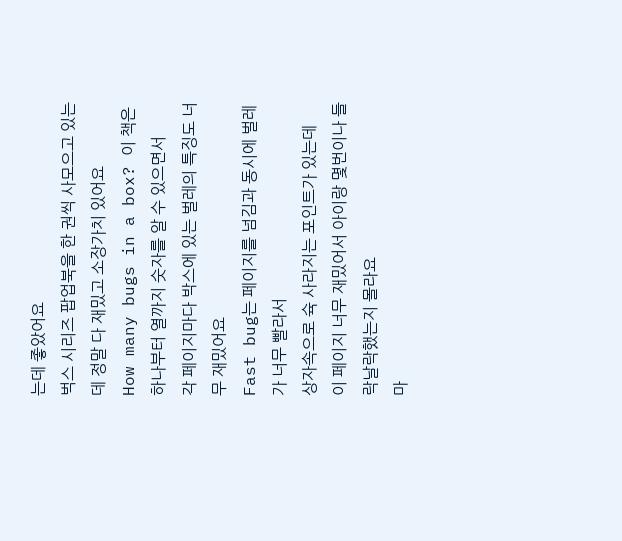는데 좋았어요
벅스 시리즈 팝업북을 한 권씩 사모으고 있는데 정말 다 재밌고 소장가치 있어요
How many bugs in a box? 이 책은 하나부터 열까지 숫자를 알 수 있으면서
각 페이지마다 박스에 있는 벌레의 특징도 너무 재밌어요
Fast bug는 페이지를 넘김과 동시에 벌레가 너무 빨라서
상자속으로 슉 사라지는 포인트가 있는데
이 페이지 너무 재밌어서 아이랑 몇번이나 들락날락했는지 몰라요
마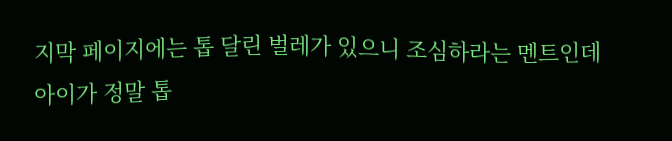지막 페이지에는 톱 달린 벌레가 있으니 조심하라는 멘트인데
아이가 정말 톱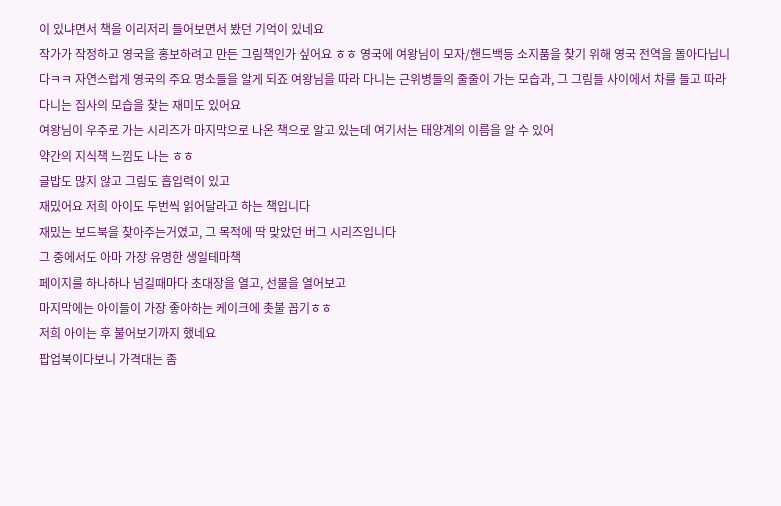이 있냐면서 책을 이리저리 들어보면서 봤던 기억이 있네요
작가가 작정하고 영국을 홍보하려고 만든 그림책인가 싶어요 ㅎㅎ 영국에 여왕님이 모자/핸드백등 소지품을 찾기 위해 영국 전역을 돌아다닙니다ㅋㅋ 자연스럽게 영국의 주요 명소들을 알게 되죠 여왕님을 따라 다니는 근위병들의 줄줄이 가는 모습과, 그 그림들 사이에서 차를 들고 따라다니는 집사의 모습을 찾는 재미도 있어요
여왕님이 우주로 가는 시리즈가 마지막으로 나온 책으로 알고 있는데 여기서는 태양계의 이름을 알 수 있어
약간의 지식책 느낌도 나는 ㅎㅎ
글밥도 많지 않고 그림도 흡입력이 있고
재밌어요 저희 아이도 두번씩 읽어달라고 하는 책입니다
재밌는 보드북을 찾아주는거였고, 그 목적에 딱 맞았던 버그 시리즈입니다
그 중에서도 아마 가장 유명한 생일테마책
페이지를 하나하나 넘길때마다 초대장을 열고, 선물을 열어보고
마지막에는 아이들이 가장 좋아하는 케이크에 촛불 꼽기ㅎㅎ
저희 아이는 후 불어보기까지 했네요
팝업북이다보니 가격대는 좀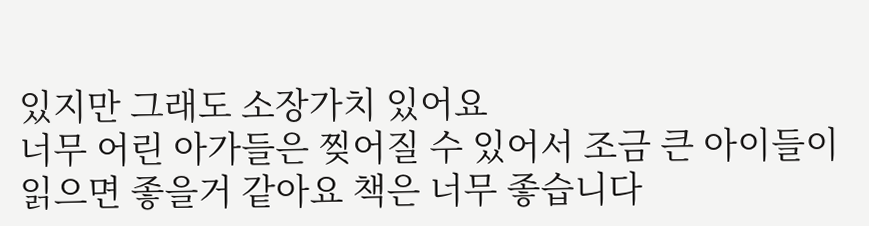있지만 그래도 소장가치 있어요
너무 어린 아가들은 찢어질 수 있어서 조금 큰 아이들이
읽으면 좋을거 같아요 책은 너무 좋습니다